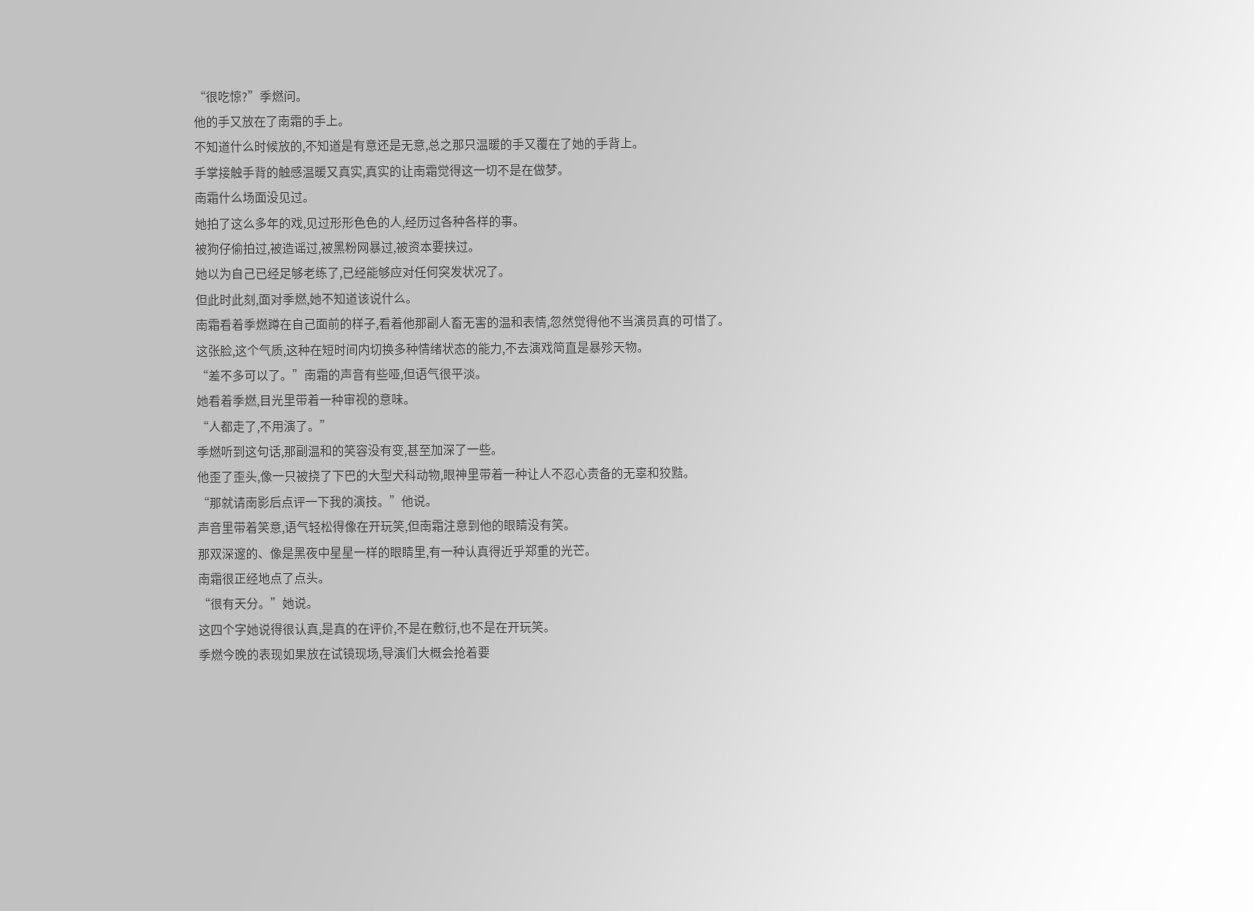“很吃惊?”季燃问。
他的手又放在了南霜的手上。
不知道什么时候放的,不知道是有意还是无意,总之那只温暖的手又覆在了她的手背上。
手掌接触手背的触感温暖又真实,真实的让南霜觉得这一切不是在做梦。
南霜什么场面没见过。
她拍了这么多年的戏,见过形形色色的人,经历过各种各样的事。
被狗仔偷拍过,被造谣过,被黑粉网暴过,被资本要挟过。
她以为自己已经足够老练了,已经能够应对任何突发状况了。
但此时此刻,面对季燃,她不知道该说什么。
南霜看着季燃蹲在自己面前的样子,看着他那副人畜无害的温和表情,忽然觉得他不当演员真的可惜了。
这张脸,这个气质,这种在短时间内切换多种情绪状态的能力,不去演戏简直是暴殄天物。
“差不多可以了。”南霜的声音有些哑,但语气很平淡。
她看着季燃,目光里带着一种审视的意味。
“人都走了,不用演了。”
季燃听到这句话,那副温和的笑容没有变,甚至加深了一些。
他歪了歪头,像一只被挠了下巴的大型犬科动物,眼神里带着一种让人不忍心责备的无辜和狡黠。
“那就请南影后点评一下我的演技。”他说。
声音里带着笑意,语气轻松得像在开玩笑,但南霜注意到他的眼睛没有笑。
那双深邃的、像是黑夜中星星一样的眼睛里,有一种认真得近乎郑重的光芒。
南霜很正经地点了点头。
“很有天分。”她说。
这四个字她说得很认真,是真的在评价,不是在敷衍,也不是在开玩笑。
季燃今晚的表现如果放在试镜现场,导演们大概会抢着要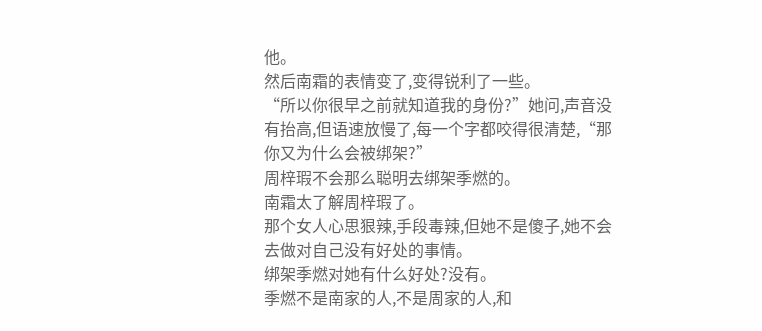他。
然后南霜的表情变了,变得锐利了一些。
“所以你很早之前就知道我的身份?”她问,声音没有抬高,但语速放慢了,每一个字都咬得很清楚,“那你又为什么会被绑架?”
周梓瑕不会那么聪明去绑架季燃的。
南霜太了解周梓瑕了。
那个女人心思狠辣,手段毒辣,但她不是傻子,她不会去做对自己没有好处的事情。
绑架季燃对她有什么好处?没有。
季燃不是南家的人,不是周家的人,和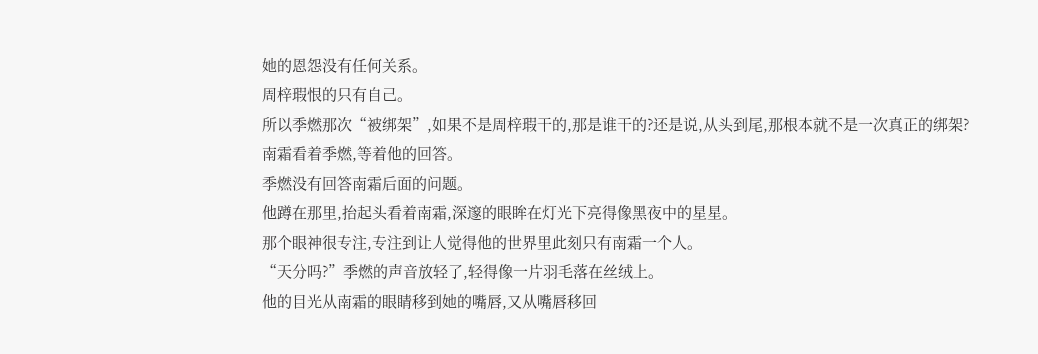她的恩怨没有任何关系。
周梓瑕恨的只有自己。
所以季燃那次“被绑架”,如果不是周梓瑕干的,那是谁干的?还是说,从头到尾,那根本就不是一次真正的绑架?
南霜看着季燃,等着他的回答。
季燃没有回答南霜后面的问题。
他蹲在那里,抬起头看着南霜,深邃的眼眸在灯光下亮得像黑夜中的星星。
那个眼神很专注,专注到让人觉得他的世界里此刻只有南霜一个人。
“天分吗?”季燃的声音放轻了,轻得像一片羽毛落在丝绒上。
他的目光从南霜的眼睛移到她的嘴唇,又从嘴唇移回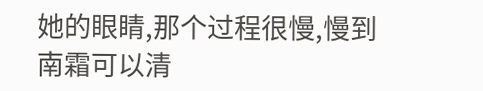她的眼睛,那个过程很慢,慢到南霜可以清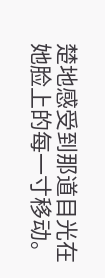楚地感受到那道目光在她脸上的每一寸移动。